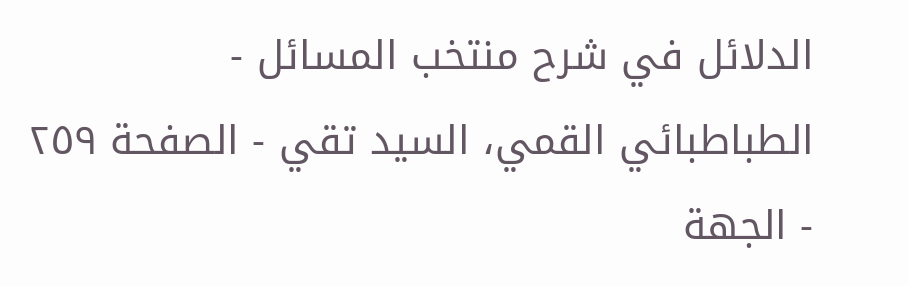الدلائل في شرح منتخب المسائل - الطباطبائي القمي، السید تقي - الصفحة ٢٥٩ - الجهة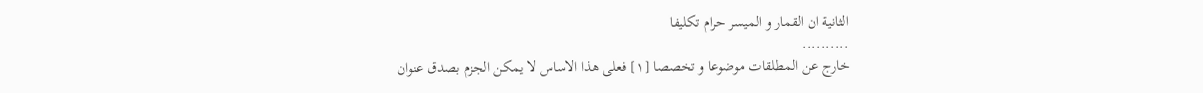الثانية ان القمار و الميسر حرام تكليفا
..........
خارج عن المطلقات موضوعا و تخصصا [١] فعلى هذا الاساس لا يمكن الجزم بصدق عنوان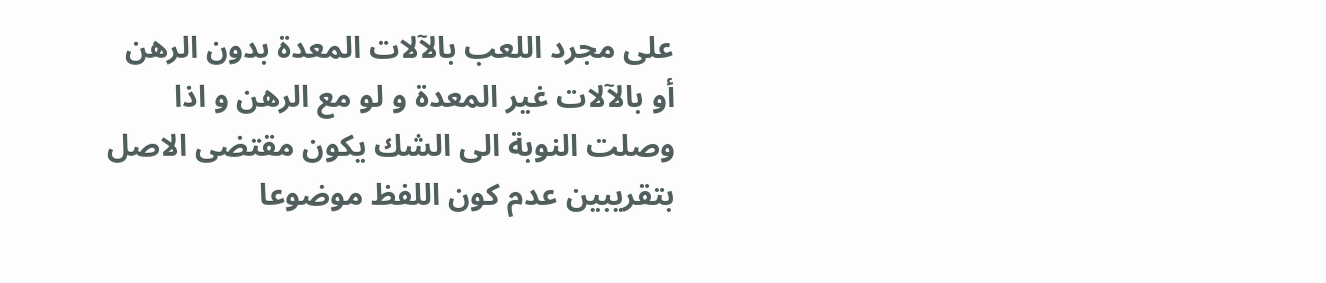على مجرد اللعب بالآلات المعدة بدون الرهن أو بالآلات غير المعدة و لو مع الرهن و اذا وصلت النوبة الى الشك يكون مقتضى الاصل بتقريبين عدم كون اللفظ موضوعا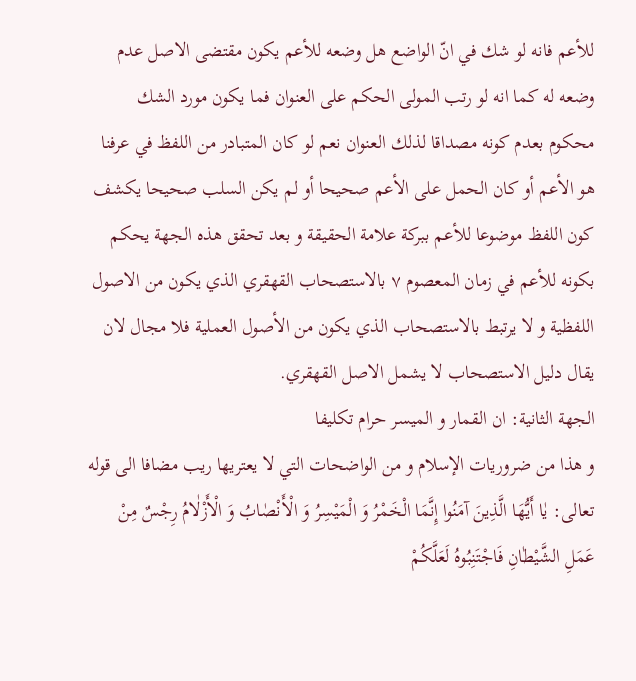للأعم فانه لو شك في انّ الواضع هل وضعه للأعم يكون مقتضى الاصل عدم وضعه له كما انه لو رتب المولى الحكم على العنوان فما يكون مورد الشك محكوم بعدم كونه مصداقا لذلك العنوان نعم لو كان المتبادر من اللفظ في عرفنا هو الأعم أو كان الحمل على الأعم صحيحا أو لم يكن السلب صحيحا يكشف كون اللفظ موضوعا للأعم ببركة علامة الحقيقة و بعد تحقق هذه الجهة يحكم بكونه للأعم في زمان المعصوم ٧ بالاستصحاب القهقري الذي يكون من الاصول اللفظية و لا يرتبط بالاستصحاب الذي يكون من الأصول العملية فلا مجال لان يقال دليل الاستصحاب لا يشمل الاصل القهقري.
الجهة الثانية: ان القمار و الميسر حرام تكليفا
و هذا من ضروريات الإسلام و من الواضحات التي لا يعتريها ريب مضافا الى قوله تعالى: يٰا أَيُّهَا الَّذِينَ آمَنُوا إِنَّمَا الْخَمْرُ وَ الْمَيْسِرُ وَ الْأَنْصٰابُ وَ الْأَزْلٰامُ رِجْسٌ مِنْ عَمَلِ الشَّيْطٰانِ فَاجْتَنِبُوهُ لَعَلَّكُمْ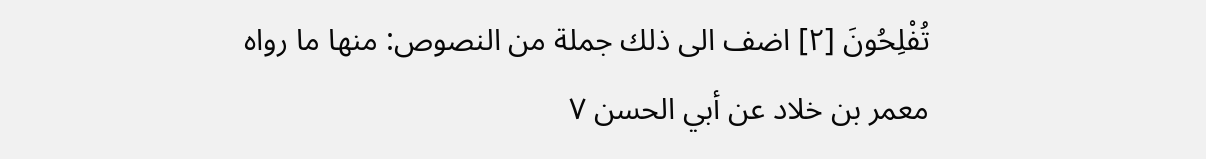تُفْلِحُونَ [٢] اضف الى ذلك جملة من النصوص: منها ما رواه معمر بن خلاد عن أبي الحسن ٧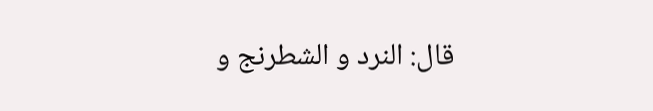قال: النرد و الشطرنج و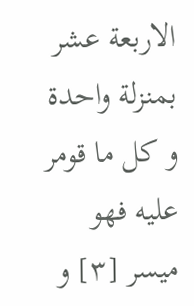الاربعة عشر بمنزلة واحدة و كل ما قومر عليه فهو ميسر [٣] و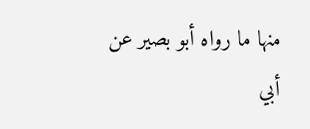منها ما رواه أبو بصير عن أبي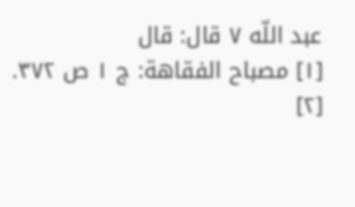عبد اللّه ٧ قال: قال
[١] مصباح الفقاهة: ج ١ ص ٣٧٢.
[٢]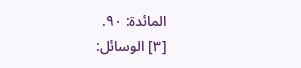المائدة: ٩٠.
[٣] الوسائل: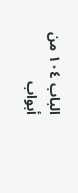الباب ١٠٤ من أبواب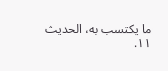ما يكتسب به، الحديث ١١.